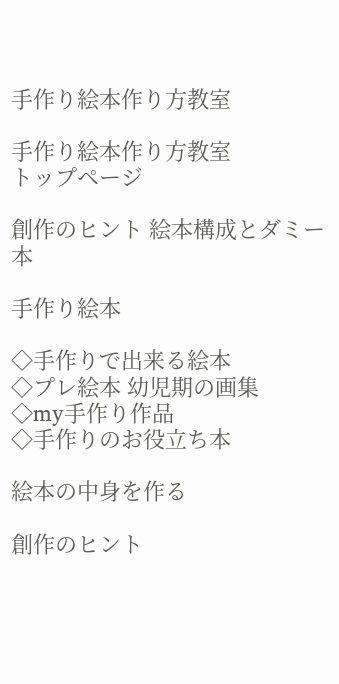手作り絵本作り方教室

手作り絵本作り方教室
トップページ

創作のヒント 絵本構成とダミー本

手作り絵本

◇手作りで出来る絵本
◇プレ絵本 幼児期の画集
◇my手作り作品
◇手作りのお役立ち本

絵本の中身を作る

創作のヒント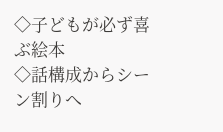◇子どもが必ず喜ぶ絵本
◇話構成からシーン割りへ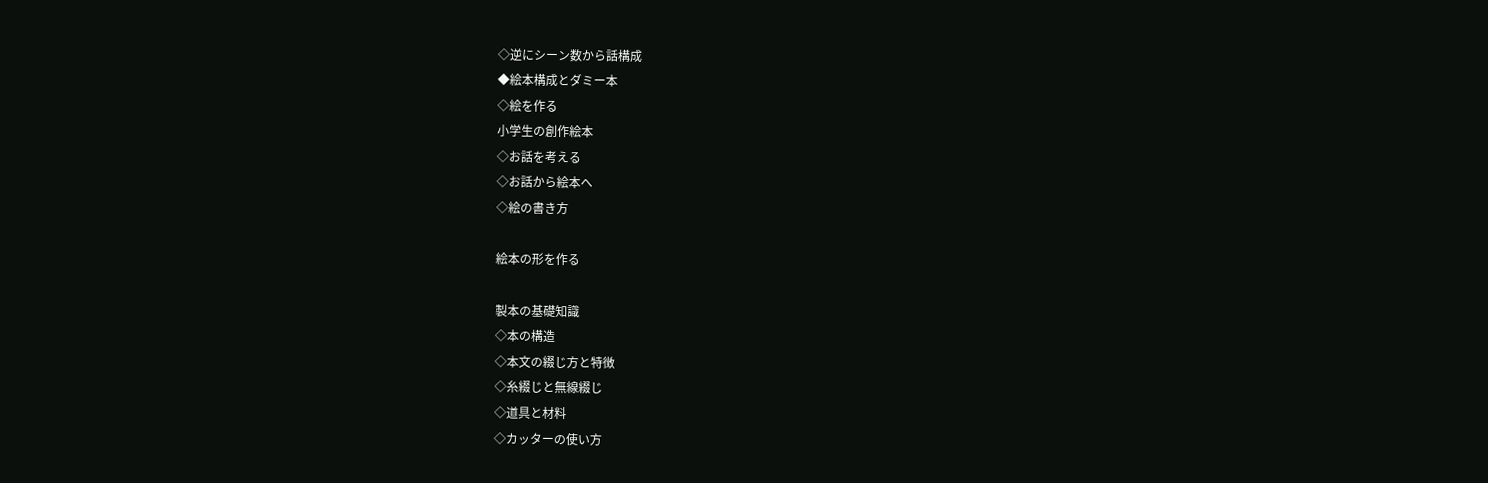◇逆にシーン数から話構成
◆絵本構成とダミー本
◇絵を作る
小学生の創作絵本
◇お話を考える
◇お話から絵本へ
◇絵の書き方

絵本の形を作る

製本の基礎知識
◇本の構造
◇本文の綴じ方と特徴
◇糸綴じと無線綴じ
◇道具と材料
◇カッターの使い方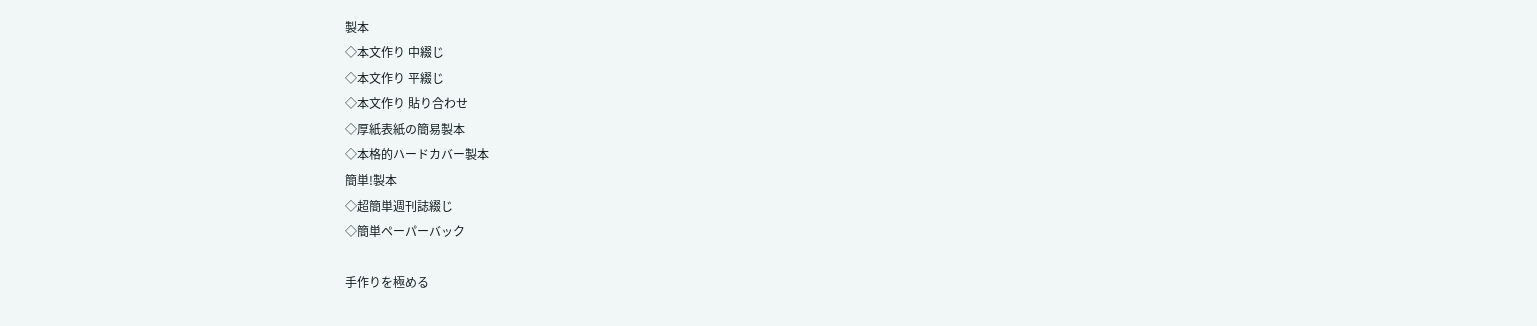製本
◇本文作り 中綴じ
◇本文作り 平綴じ
◇本文作り 貼り合わせ
◇厚紙表紙の簡易製本
◇本格的ハードカバー製本
簡単!製本
◇超簡単週刊誌綴じ
◇簡単ペーパーバック

手作りを極める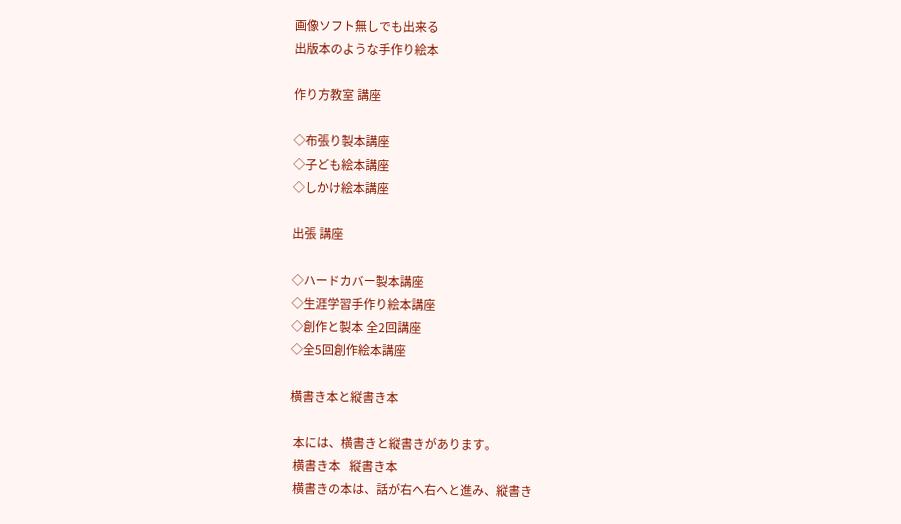画像ソフト無しでも出来る
出版本のような手作り絵本

作り方教室 講座

◇布張り製本講座
◇子ども絵本講座
◇しかけ絵本講座

出張 講座

◇ハードカバー製本講座
◇生涯学習手作り絵本講座
◇創作と製本 全2回講座
◇全5回創作絵本講座

横書き本と縦書き本

 本には、横書きと縦書きがあります。
 横書き本   縦書き本
 横書きの本は、話が右へ右へと進み、縦書き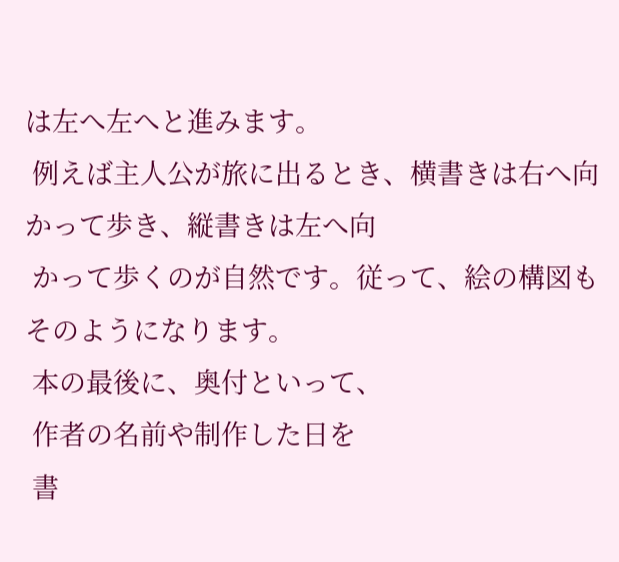は左へ左へと進みます。
 例えば主人公が旅に出るとき、横書きは右へ向かって歩き、縦書きは左へ向
 かって歩くのが自然です。従って、絵の構図もそのようになります。
 本の最後に、奥付といって、
 作者の名前や制作した日を
 書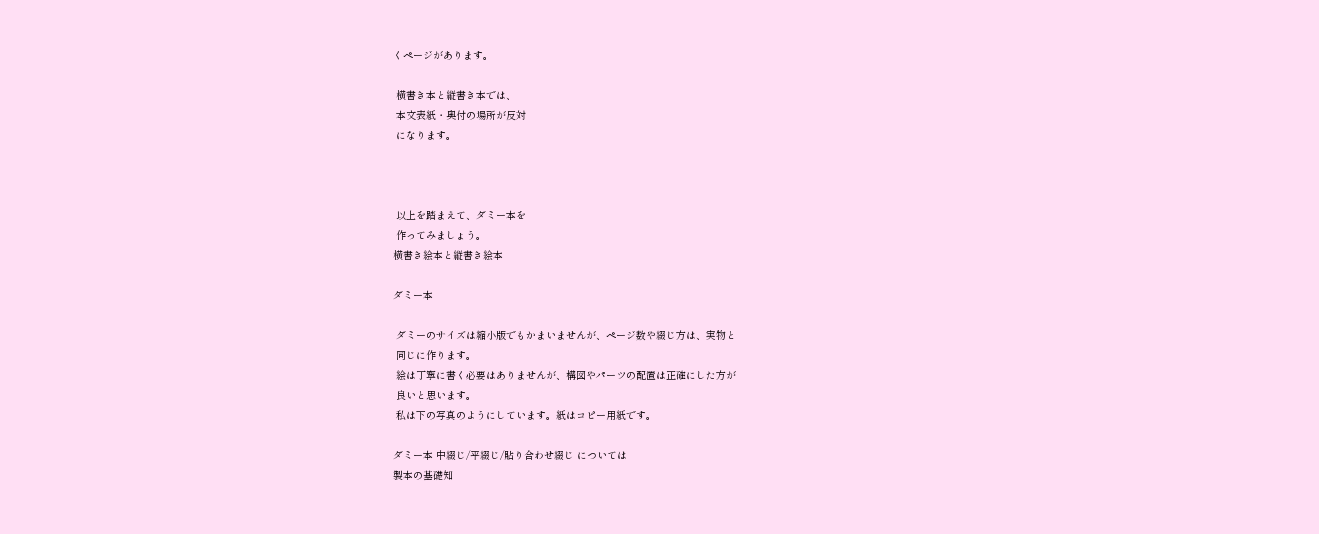くページがあります。

 横書き本と縦書き本では、
 本文表紙・奥付の場所が反対
 になります。



 以上を踏まえて、ダミー本を
 作ってみましょう。
横書き絵本と縦書き絵本

ダミー本

 ダミーのサイズは縮小版でもかまいませんが、ページ数や綴じ方は、実物と
 同じに作ります。
 絵は丁寧に書く必要はありませんが、構図やパーツの配置は正確にした方が
 良いと思います。
 私は下の写真のようにしています。紙はコピー用紙です。

ダミー本 中綴じ/平綴じ/貼り合わせ綴じ については
製本の基礎知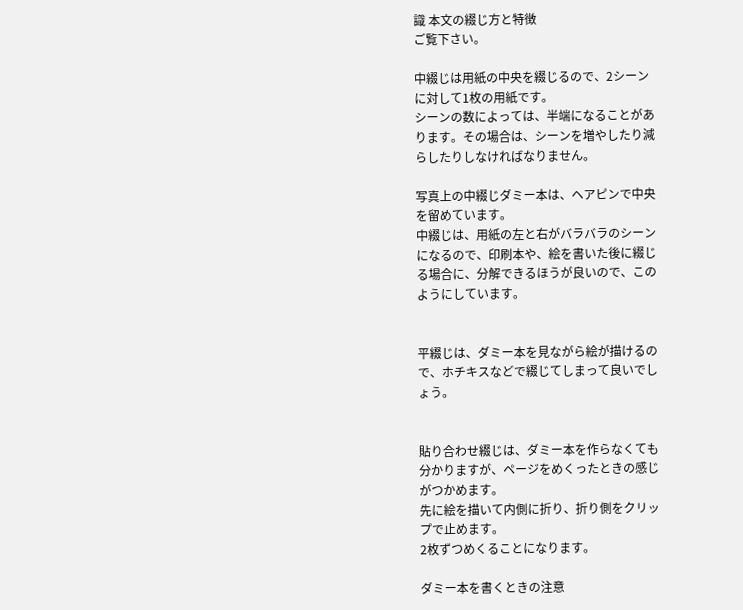識 本文の綴じ方と特徴
ご覧下さい。

中綴じは用紙の中央を綴じるので、2シーン
に対して1枚の用紙です。
シーンの数によっては、半端になることがあ
ります。その場合は、シーンを増やしたり減
らしたりしなければなりません。

写真上の中綴じダミー本は、ヘアピンで中央
を留めています。
中綴じは、用紙の左と右がバラバラのシーン
になるので、印刷本や、絵を書いた後に綴じ
る場合に、分解できるほうが良いので、この
ようにしています。


平綴じは、ダミー本を見ながら絵が描けるの
で、ホチキスなどで綴じてしまって良いでし
ょう。


貼り合わせ綴じは、ダミー本を作らなくても
分かりますが、ページをめくったときの感じ
がつかめます。
先に絵を描いて内側に折り、折り側をクリッ
プで止めます。
2枚ずつめくることになります。

ダミー本を書くときの注意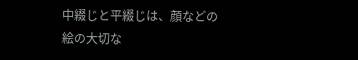中綴じと平綴じは、顔などの絵の大切な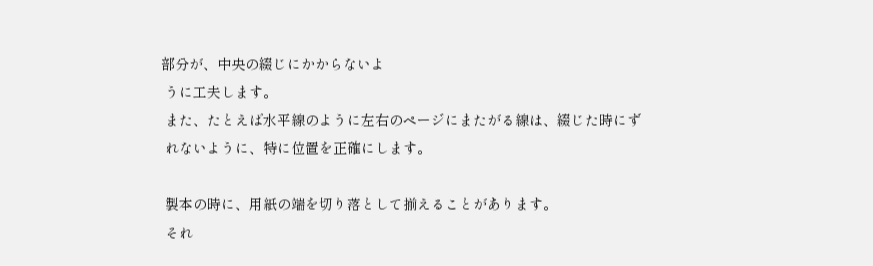部分が、中央の綴じにかからないよ
 うに工夫します。
 また、たとえば水平線のように左右のページにまたがる線は、綴じた時にず
 れないように、特に位置を正確にします。

 製本の時に、用紙の端を切り落として揃えることがあります。
 それ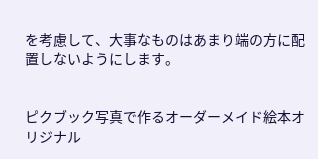を考慮して、大事なものはあまり端の方に配置しないようにします。


ピクブック写真で作るオーダーメイド絵本オリジナル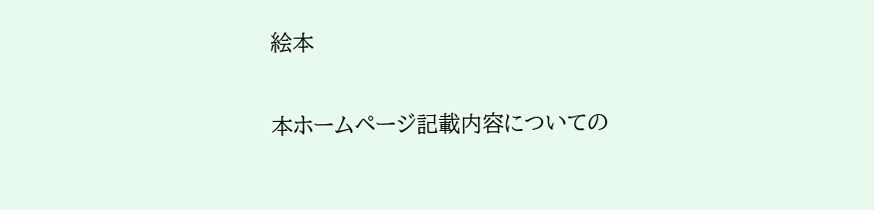絵本

本ホームページ記載内容についての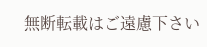無断転載はご遠慮下さい